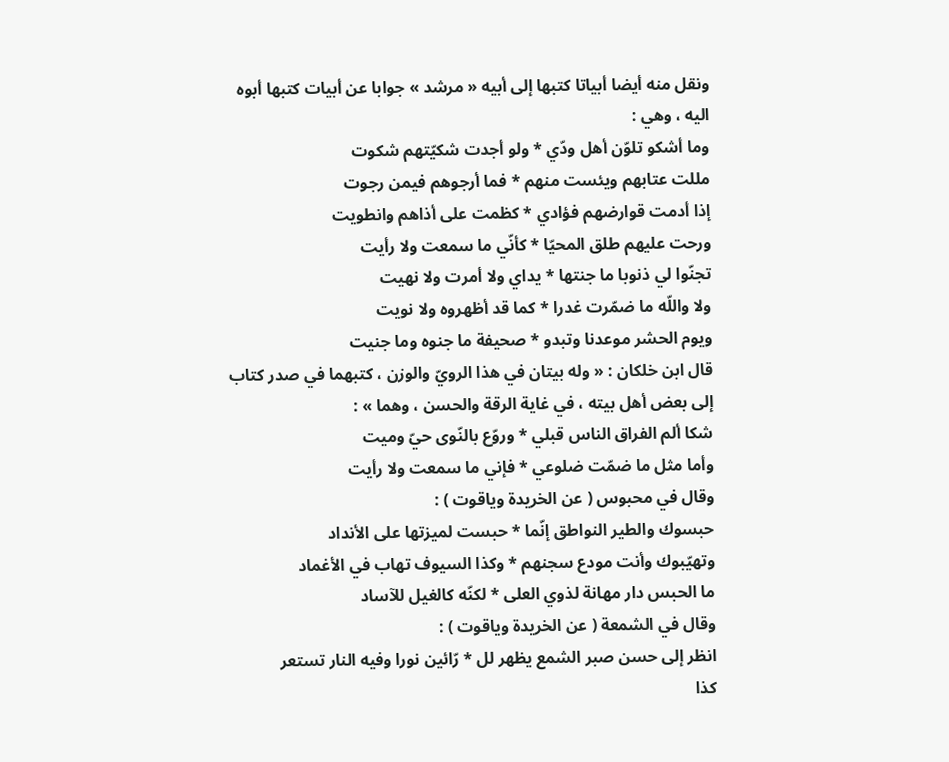ونقل منه أيضا أبياتا كتبها إلى أبيه « مرشد » جوابا عن أبيات كتبها أبوه اليه ، وهي :
وما أشكو تلوّن أهل ودّي * ولو أجدت شكيّتهم شكوت
مللت عتابهم ويئست منهم * فما أرجوهم فيمن رجوت
إذا أدمت قوارضهم فؤادي * كظمت على أذاهم وانطويت
ورحت عليهم طلق المحيّا * كأنّي ما سمعت ولا رأيت
تجنّوا لي ذنوبا ما جنتها * يداي ولا أمرت ولا نهيت
ولا واللّه ما ضمّرت غدرا * كما قد أظهروه ولا نويت
ويوم الحشر موعدنا وتبدو * صحيفة ما جنوه وما جنيت
قال ابن خلكان : « وله بيتان في هذا الرويّ والوزن ، كتبهما في صدر كتاب إلى بعض أهل بيته ، في غاية الرقة والحسن ، وهما » :
شكا ألم الفراق الناس قبلي * وروّع بالنّوى حيّ وميت
وأما مثل ما ضمّت ضلوعي * فإني ما سمعت ولا رأيت
وقال في محبوس ( عن الخريدة وياقوت ) :
حبسوك والطير النواطق إنّما * حبست لميزتها على الأنداد
وتهيّبوك وأنت مودع سجنهم * وكذا السيوف تهاب في الأغماد
ما الحبس دار مهانة لذوي العلى * لكنّه كالغيل للآساد
وقال في الشمعة ( عن الخريدة وياقوت ) :
انظر إلى حسن صبر الشمع يظهر لل * رّائين نورا وفيه النار تستعر
كذا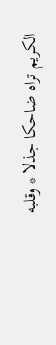الكريم تراه ضاحكا جذلا * وقلبه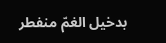بدخيل الغمّ منفطر